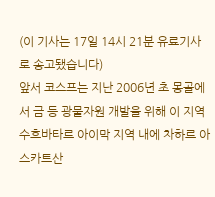(이 기사는 17일 14시 21분 유료기사로 송고됐습니다)
앞서 코스프는 지난 2006년 초 몽골에서 금 등 광물자원 개발을 위해 이 지역 수흐바타르 아이막 지역 내에 차하르 아스카트산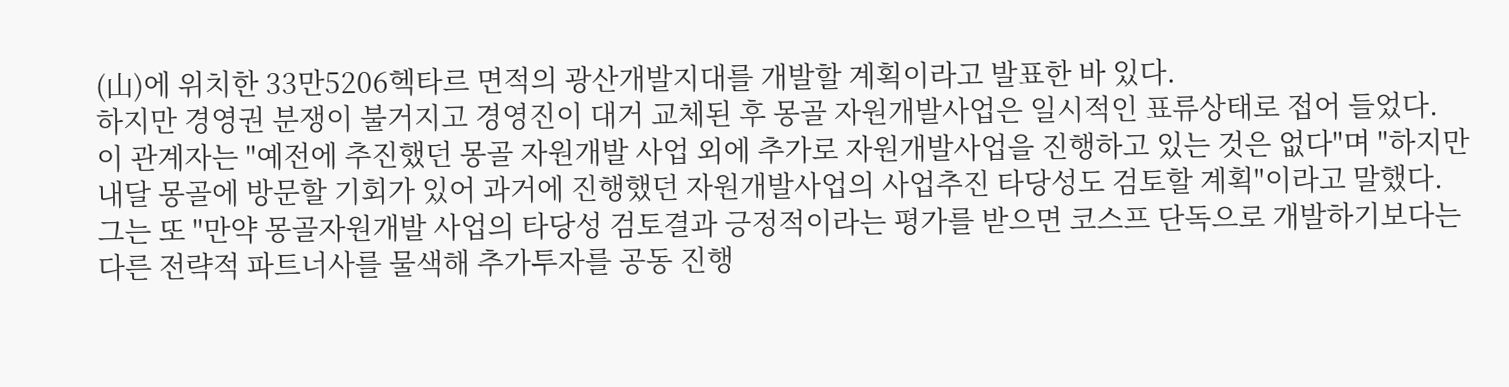(山)에 위치한 33만5206헥타르 면적의 광산개발지대를 개발할 계획이라고 발표한 바 있다.
하지만 경영권 분쟁이 불거지고 경영진이 대거 교체된 후 몽골 자원개발사업은 일시적인 표류상태로 접어 들었다.
이 관계자는 "예전에 추진했던 몽골 자원개발 사업 외에 추가로 자원개발사업을 진행하고 있는 것은 없다"며 "하지만 내달 몽골에 방문할 기회가 있어 과거에 진행했던 자원개발사업의 사업추진 타당성도 검토할 계획"이라고 말했다.
그는 또 "만약 몽골자원개발 사업의 타당성 검토결과 긍정적이라는 평가를 받으면 코스프 단독으로 개발하기보다는 다른 전략적 파트너사를 물색해 추가투자를 공동 진행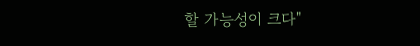할 가능성이 크다"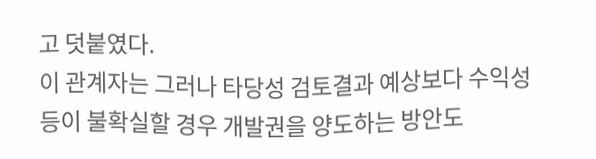고 덧붙였다.
이 관계자는 그러나 타당성 검토결과 예상보다 수익성 등이 불확실할 경우 개발권을 양도하는 방안도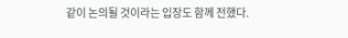같이 논의될 것이라는 입장도 함께 전했다.